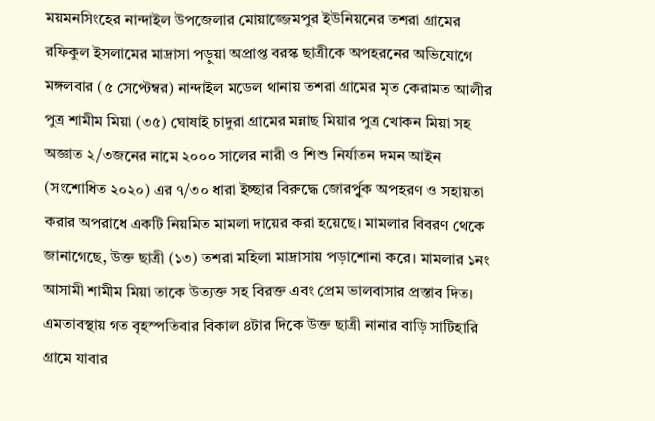ময়মনসিংহের নান্দাইল উপজেলার মোয়াজ্জেমপুর ইউনিয়নের তশরা গ্রামের রফিকুল ইসলামের মাদ্রাসা পড়ুয়া অপ্রাপ্ত বরস্ক ছাত্রীকে অপহরনের অভিযোগে মঙ্গলবার (৫ সেপ্টেম্বর) নান্দাইল মডেল থানায় তশরা গ্রামের মৃত কেরামত আলীর পুত্র শামীম মিয়া (৩৫) ঘোষাই চাদুরা গ্রামের মন্নাছ মিয়ার পুত্র খোকন মিয়া সহ অজ্ঞাত ২/৩জনের নামে ২০০০ সালের নারী ও শিশু নির্যাতন দমন আইন (সংশোধিত ২০২০) এর ৭/৩০ ধারা ইচ্ছার বিরুদ্ধে জোরর্প্বূক অপহরণ ও সহায়তা করার অপরাধে একটি নিয়মিত মামলা দায়ের করা হয়েছে। মামলার বিবরণ থেকে জানাগেছে, উক্ত ছাত্রী (১৩) তশরা মহিলা মাদ্রাসায় পড়াশোনা করে। মামলার ১নং আসামী শামীম মিয়া তাকে উত্যক্ত সহ বিরক্ত এবং প্রেম ভালবাসার প্রস্তাব দিত। এমতাবস্থায় গত বৃহস্পতিবার বিকাল ৪টার দিকে উক্ত ছাত্রী নানার বাড়ি সাটিহারি গ্রামে যাবার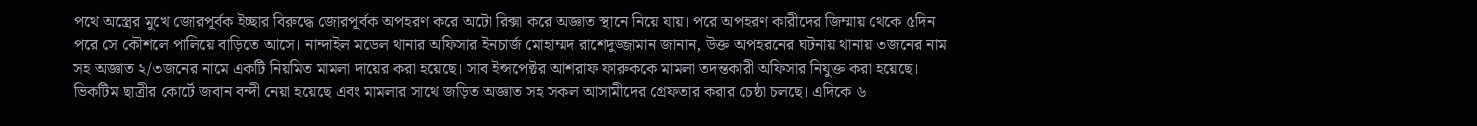পথে অস্ত্রের মুখে জোরপূর্বক ইচ্ছার বিরুদ্ধে জোরপূর্বক অপহরণ করে অটো রিক্সা করে অজ্ঞাত স্থানে নিয়ে যায়। পরে অপহরণ কারীদের জিম্মায় থেকে ৫দিন পরে সে কৌশলে পালিয়ে বাড়িতে আসে। নান্দাইল মডেল থানার অফিসার ইনচার্জ মোহাম্মদ রাশেদুজ্জামান জানান, উক্ত অপহরনের ঘটনায় থানায় ৩জনের নাম সহ অজ্ঞাত ২/৩জনের নামে একটি নিয়মিত মামলা দায়ের করা হয়েছে। সাব ইন্সপেক্টর আশরাফ ফারুককে মামলা তদন্তকারী অফিসার নিযুক্ত করা হয়েছে। ভিকটিম ছাত্রীর কোর্টে জবান বন্দী নেয়া হয়েছে এবং মামলার সাথে জড়িত অজ্ঞাত সহ সকল আসামীদের গ্রেফতার করার চেষ্ঠা চলছে। এদিকে ৬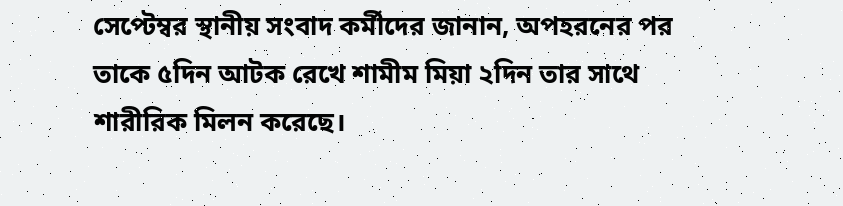সেপ্টেম্বর স্থানীয় সংবাদ কর্মীদের জানান, অপহরনের পর তাকে ৫দিন আটক রেখে শামীম মিয়া ২দিন তার সাথে শারীরিক মিলন করেছে।